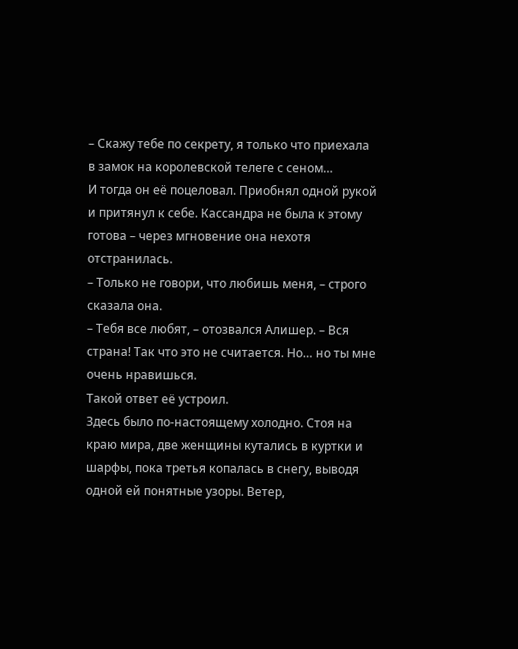– Скажу тебе по секрету, я только что приехала в замок на королевской телеге с сеном…
И тогда он её поцеловал. Приобнял одной рукой и притянул к себе. Кассандра не была к этому готова – через мгновение она нехотя отстранилась.
– Только не говори, что любишь меня, – строго сказала она.
– Тебя все любят, – отозвался Алишер. – Вся страна! Так что это не считается. Но… но ты мне очень нравишься.
Такой ответ её устроил.
Здесь было по-настоящему холодно. Стоя на краю мира, две женщины кутались в куртки и шарфы, пока третья копалась в снегу, выводя одной ей понятные узоры. Ветер,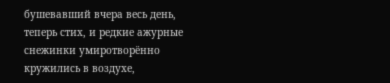бушевавший вчера весь день, теперь стих, и редкие ажурные снежинки умиротворённо кружились в воздухе,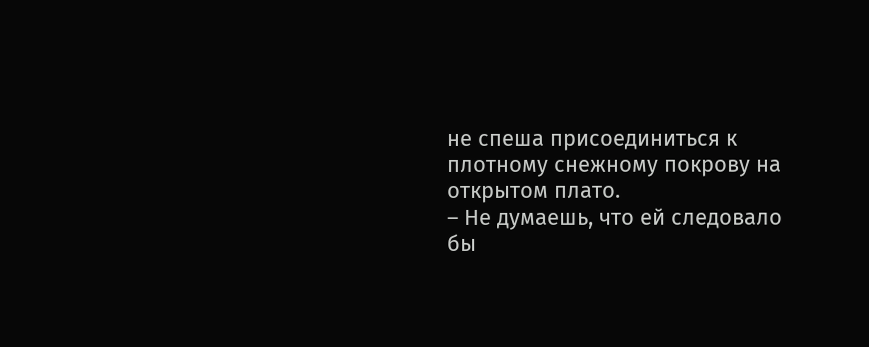не спеша присоединиться к плотному снежному покрову на открытом плато.
– Не думаешь, что ей следовало бы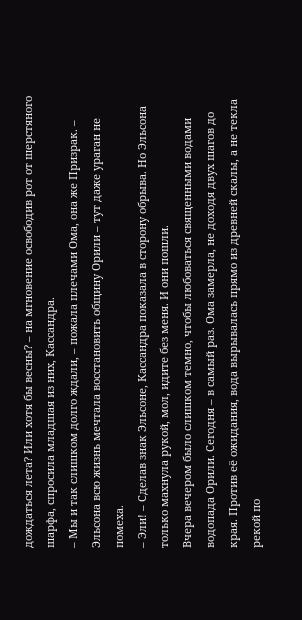дождаться лета? Или хотя бы весны? – на мгновение освободив рот от шерстяного шарфа, спросила младшая из них, Кассандра.
– Мы и так слишком долго ждали, – пожала плечами Ома, она же Призрак. – Эльсона всю жизнь мечтала восстановить общину Орили – тут даже ураган не помеха.
– Эли! – Сделав знак Эльсоне, Кассандра показала в сторону обрыва. Но Эльсона только махнула рукой, мол, идите без меня. И они пошли.
Вчера вечером было слишком темно, чтобы любоваться священными водами водопада Орили. Сегодня – в самый раз. Ома замерла, не доходя двух шагов до края. Против её ожидания, вода вырывалась прямо из древней скалы, а не текла рекой по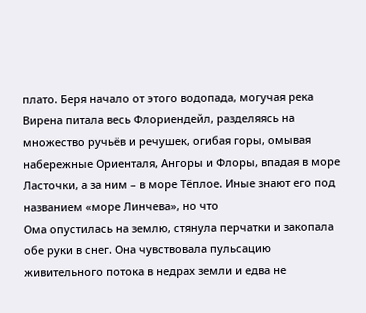плато. Беря начало от этого водопада, могучая река Вирена питала весь Флориендейл, разделяясь на множество ручьёв и речушек, огибая горы, омывая набережные Ориенталя, Ангоры и Флоры, впадая в море Ласточки, а за ним – в море Тёплое. Иные знают его под названием «море Линчева», но что
Ома опустилась на землю, стянула перчатки и закопала обе руки в снег. Она чувствовала пульсацию живительного потока в недрах земли и едва не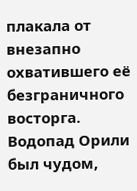плакала от внезапно охватившего её безграничного восторга. Водопад Орили был чудом,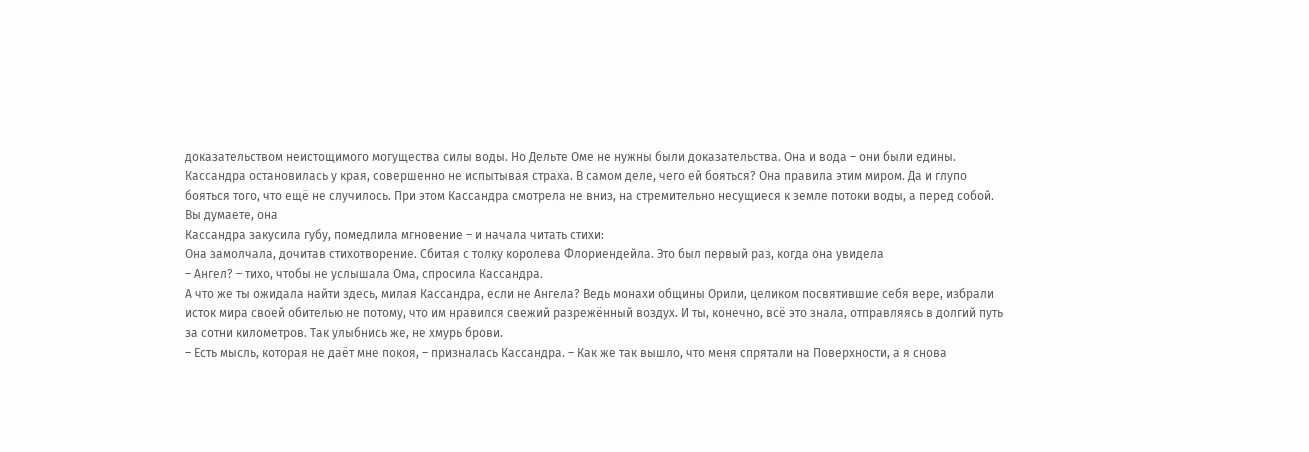доказательством неистощимого могущества силы воды. Но Дельте Оме не нужны были доказательства. Она и вода – они были едины.
Кассандра остановилась у края, совершенно не испытывая страха. В самом деле, чего ей бояться? Она правила этим миром. Да и глупо бояться того, что ещё не случилось. При этом Кассандра смотрела не вниз, на стремительно несущиеся к земле потоки воды, а перед собой. Вы думаете, она
Кассандра закусила губу, помедлила мгновение – и начала читать стихи:
Она замолчала, дочитав стихотворение. Сбитая с толку королева Флориендейла. Это был первый раз, когда она увидела
– Ангел? – тихо, чтобы не услышала Ома, спросила Кассандра.
А что же ты ожидала найти здесь, милая Кассандра, если не Ангела? Ведь монахи общины Орили, целиком посвятившие себя вере, избрали исток мира своей обителью не потому, что им нравился свежий разрежённый воздух. И ты, конечно, всё это знала, отправляясь в долгий путь за сотни километров. Так улыбнись же, не хмурь брови.
– Есть мысль, которая не даёт мне покоя, – призналась Кассандра. – Как же так вышло, что меня спрятали на Поверхности, а я снова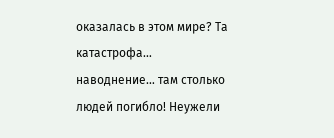оказалась в этом мире? Та катастрофа… наводнение… там столько людей погибло! Неужели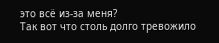это всё из-за меня?
Так вот что столь долго тревожило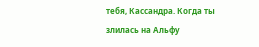тебя, Кассандра. Когда ты злилась на Альфу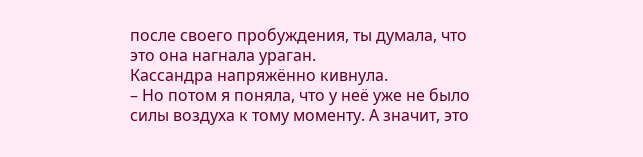после своего пробуждения, ты думала, что это она нагнала ураган.
Кассандра напряжённо кивнула.
– Но потом я поняла, что у неё уже не было силы воздуха к тому моменту. А значит, это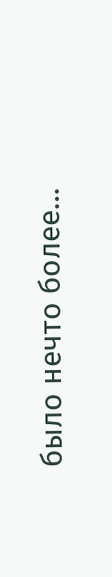было нечто более…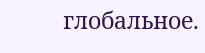глобальное.